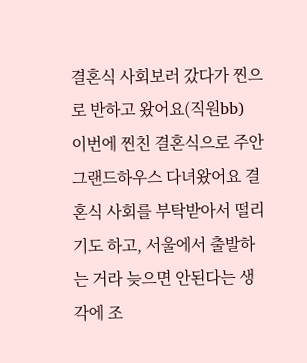결혼식 사회보러 갔다가 찐으로 반하고 왔어요(직원bb)
이번에 찐친 결혼식으로 주안 그랜드하우스 다녀왔어요 결혼식 사회를 부탁받아서 떨리기도 하고, 서울에서 출발하는 거라 늦으면 안된다는 생각에 조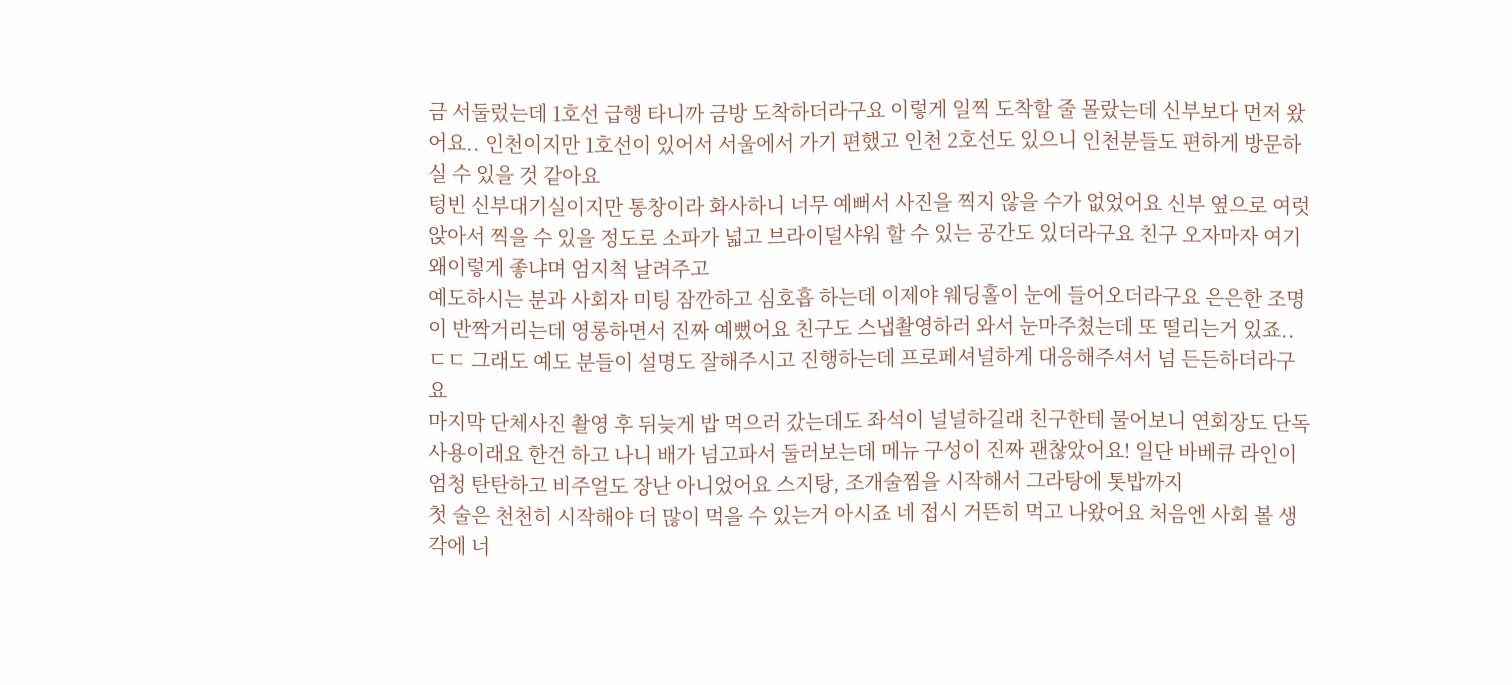금 서둘렀는데 1호선 급행 타니까 금방 도착하더라구요 이렇게 일찍 도착할 줄 몰랐는데 신부보다 먼저 왔어요.. 인천이지만 1호선이 있어서 서울에서 가기 편했고 인천 2호선도 있으니 인천분들도 편하게 방문하실 수 있을 것 같아요
텅빈 신부대기실이지만 통창이라 화사하니 너무 예뻐서 사진을 찍지 않을 수가 없었어요 신부 옆으로 여럿 앉아서 찍을 수 있을 정도로 소파가 넓고 브라이덜샤워 할 수 있는 공간도 있더라구요 친구 오자마자 여기 왜이렇게 좋냐며 엄지척 날려주고
예도하시는 분과 사회자 미팅 잠깐하고 심호흡 하는데 이제야 웨딩홀이 눈에 들어오더라구요 은은한 조명이 반짝거리는데 영롱하면서 진짜 예뻤어요 친구도 스냅촬영하러 와서 눈마주쳤는데 또 떨리는거 있죠..ㄷㄷ 그래도 예도 분들이 설명도 잘해주시고 진행하는데 프로페셔널하게 대응해주셔서 넘 든든하더라구요
마지막 단체사진 촬영 후 뒤늦게 밥 먹으러 갔는데도 좌석이 널널하길래 친구한테 물어보니 연회장도 단독 사용이래요 한건 하고 나니 배가 넘고파서 둘러보는데 메뉴 구성이 진짜 괜찮았어요! 일단 바베큐 라인이 엄청 탄탄하고 비주얼도 장난 아니었어요 스지탕, 조개술찜을 시작해서 그라탕에 톳밥까지
첫 술은 천천히 시작해야 더 많이 먹을 수 있는거 아시죠 네 접시 거뜬히 먹고 나왔어요 처음엔 사회 볼 생각에 너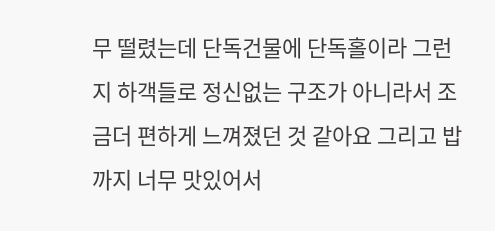무 떨렸는데 단독건물에 단독홀이라 그런지 하객들로 정신없는 구조가 아니라서 조금더 편하게 느껴졌던 것 같아요 그리고 밥까지 너무 맛있어서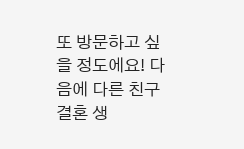또 방문하고 싶을 정도에요! 다음에 다른 친구 결혼 생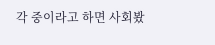각 중이라고 하면 사회봤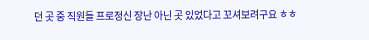던 곳 중 직원들 프로정신 장난 아닌 곳 있었다고 꼬셔보려구요 ㅎㅎ